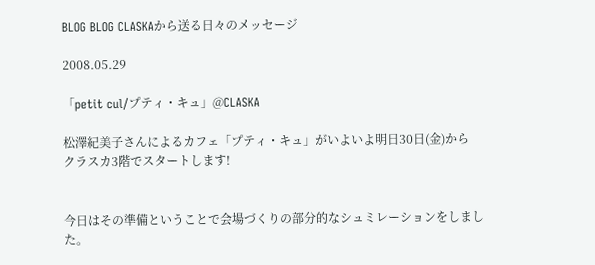BLOG BLOG CLASKAから送る日々のメッセージ

2008.05.29

「petit cul/プティ・キュ」@CLASKA

松澤紀美子さんによるカフェ「プティ・キュ」がいよいよ明日30日(金)から
クラスカ3階でスタートします!


今日はその準備ということで会場づくりの部分的なシュミレーションをしました。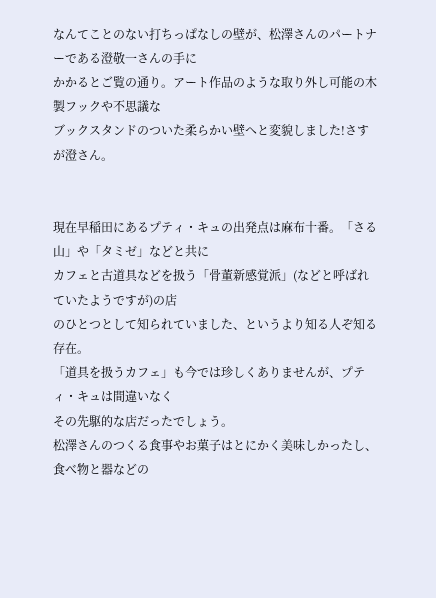なんてことのない打ちっぱなしの壁が、松澤さんのパートナーである澄敬一さんの手に
かかるとご覧の通り。アート作品のような取り外し可能の木製フックや不思議な
ブックスタンドのついた柔らかい壁へと変貌しました!さすが澄さん。


現在早稲田にあるプティ・キュの出発点は麻布十番。「さる山」や「タミゼ」などと共に
カフェと古道具などを扱う「骨董新感覚派」(などと呼ばれていたようですが)の店
のひとつとして知られていました、というより知る人ぞ知る存在。
「道具を扱うカフェ」も今では珍しくありませんが、プティ・キュは間違いなく
その先駆的な店だったでしょう。
松澤さんのつくる食事やお菓子はとにかく美味しかったし、食べ物と器などの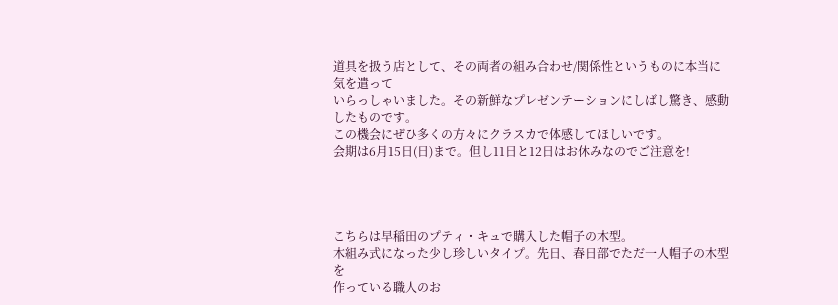道具を扱う店として、その両者の組み合わせ/関係性というものに本当に気を遣って
いらっしゃいました。その新鮮なプレゼンテーションにしばし驚き、感動したものです。
この機会にぜひ多くの方々にクラスカで体感してほしいです。
会期は6月15日(日)まで。但し11日と12日はお休みなのでご注意を!




こちらは早稲田のプティ・キュで購入した帽子の木型。
木組み式になった少し珍しいタイプ。先日、春日部でただ一人帽子の木型を
作っている職人のお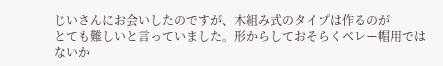じいさんにお会いしたのですが、木組み式のタイプは作るのが
とても難しいと言っていました。形からしておそらくベレー帽用ではないか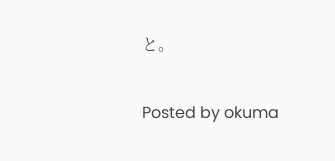と。

Posted by okuma